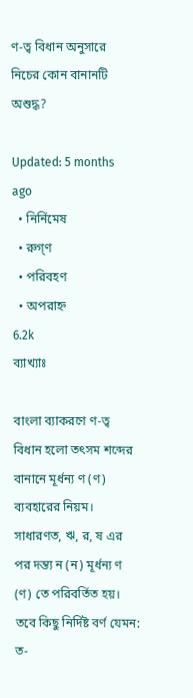ণ-ত্ব বিধান অনুসারে নিচের কোন বানানটি অশুদ্ধ?

Updated: 5 months ago
  • নির্নিমেষ
  • রুগ্‌ণ
  • পরিবহণ
  • অপরাহ্ন
6.2k
ব্যাখ্যাঃ

বাংলা ব্যাকরণে ণ-ত্ব বিধান হলো তৎসম শব্দের বানানে মূর্ধন্য ণ (ণ) ব্যবহারের নিয়ম। সাধারণত, ঋ, র, ষ এর পর দন্ত্য ন (ন) মূর্ধন্য ণ (ণ) তে পরিবর্তিত হয়। তবে কিছু নির্দিষ্ট বর্ণ যেমন: ত-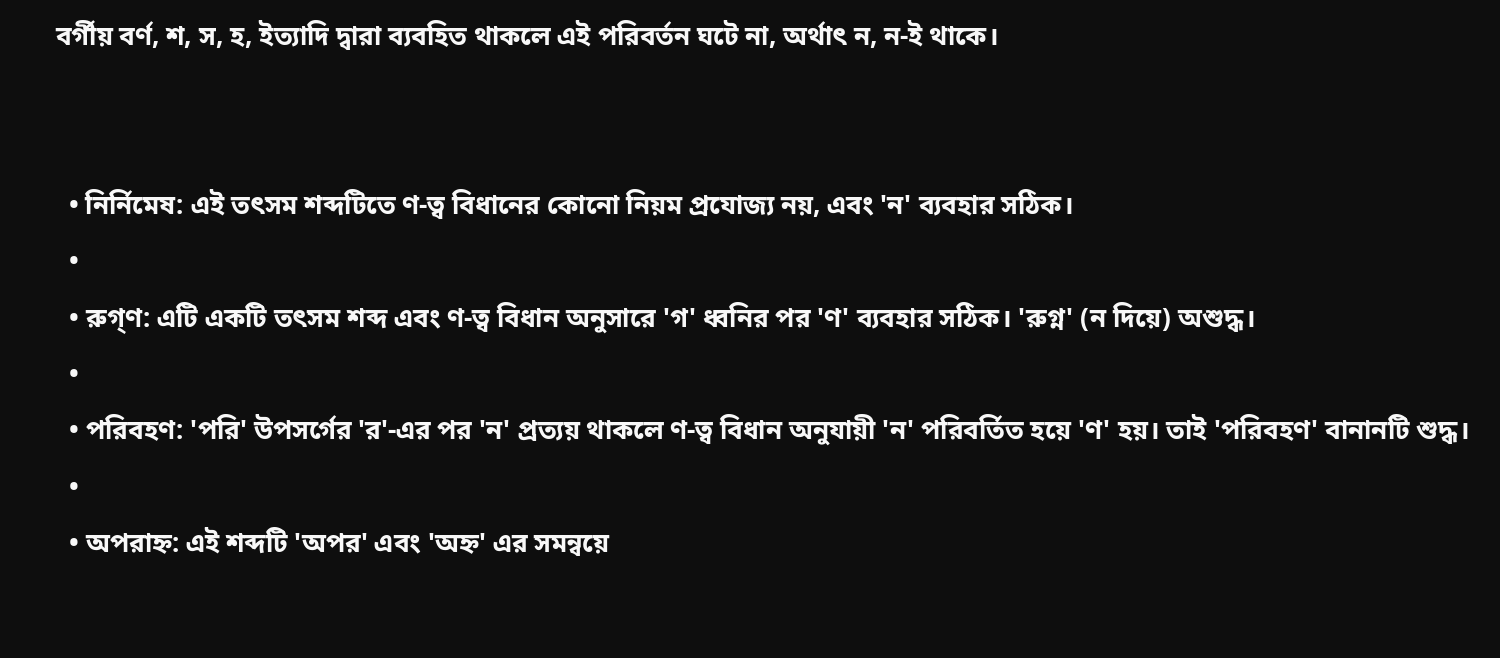বর্গীয় বর্ণ, শ, স, হ, ইত্যাদি দ্বারা ব্যবহিত থাকলে এই পরিবর্তন ঘটে না, অর্থাৎ ন, ন-ই থাকে।


  • নির্নিমেষ: এই তৎসম শব্দটিতে ণ-ত্ব বিধানের কোনো নিয়ম প্রযোজ্য নয়, এবং 'ন' ব্যবহার সঠিক।
  •
  • রুগ্‌ণ: এটি একটি তৎসম শব্দ এবং ণ-ত্ব বিধান অনুসারে 'গ' ধ্বনির পর 'ণ' ব্যবহার সঠিক। 'রুগ্ন' (ন দিয়ে) অশুদ্ধ।
  •
  • পরিবহণ: 'পরি' উপসর্গের 'র'-এর পর 'ন' প্রত্যয় থাকলে ণ-ত্ব বিধান অনুযায়ী 'ন' পরিবর্তিত হয়ে 'ণ' হয়। তাই 'পরিবহণ' বানানটি শুদ্ধ।
  •
  • অপরাহ্ন: এই শব্দটি 'অপর' এবং 'অহ্ন' এর সমন্বয়ে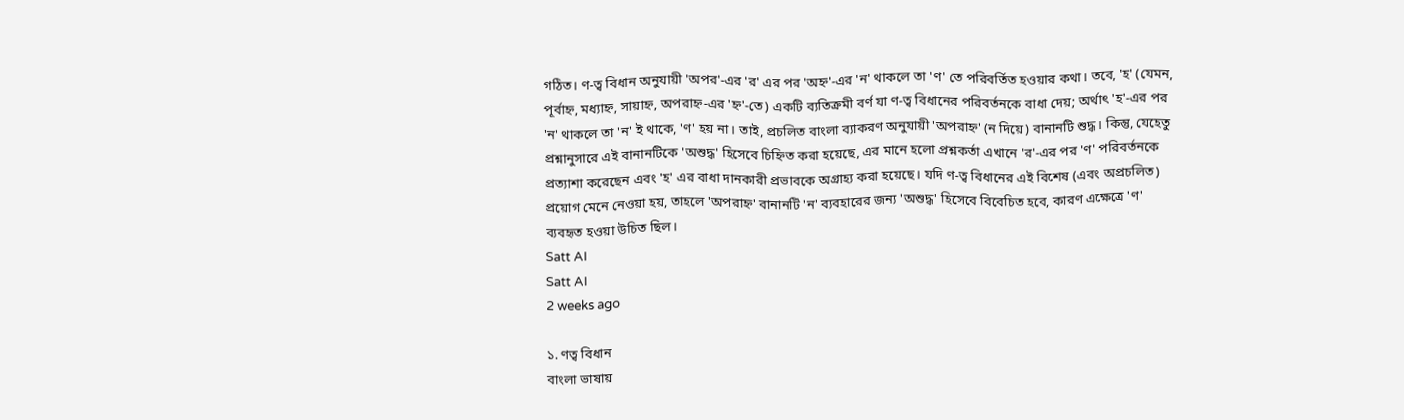গঠিত। ণ-ত্ব বিধান অনুযায়ী 'অপর'-এর 'র' এর পর 'অহ্ন'-এর 'ন' থাকলে তা 'ণ' তে পরিবর্তিত হওয়ার কথা। তবে, 'হ' (যেমন, পূর্বাহ্ন, মধ্যাহ্ন, সায়াহ্ন, অপরাহ্ন-এর 'হ্ন'-তে) একটি ব্যতিক্রমী বর্ণ যা ণ-ত্ব বিধানের পরিবর্তনকে বাধা দেয়; অর্থাৎ 'হ'-এর পর 'ন' থাকলে তা 'ন' ই থাকে, 'ণ' হয় না। তাই, প্রচলিত বাংলা ব্যাকরণ অনুযায়ী 'অপরাহ্ন' (ন দিয়ে) বানানটি শুদ্ধ। কিন্তু, যেহেতু প্রশ্নানুসারে এই বানানটিকে 'অশুদ্ধ' হিসেবে চিহ্নিত করা হয়েছে, এর মানে হলো প্রশ্নকর্তা এখানে 'র'-এর পর 'ণ' পরিবর্তনকে প্রত্যাশা করেছেন এবং 'হ' এর বাধা দানকারী প্রভাবকে অগ্রাহ্য করা হয়েছে। যদি ণ-ত্ব বিধানের এই বিশেষ (এবং অপ্রচলিত) প্রয়োগ মেনে নেওয়া হয়, তাহলে 'অপরাহ্ন' বানানটি 'ন' ব্যবহারের জন্য 'অশুদ্ধ' হিসেবে বিবেচিত হবে, কারণ এক্ষেত্রে 'ণ' ব্যবহৃত হওয়া উচিত ছিল।
Satt AI
Satt AI
2 weeks ago

১. ণত্ব বিধান
বাংলা ভাষায়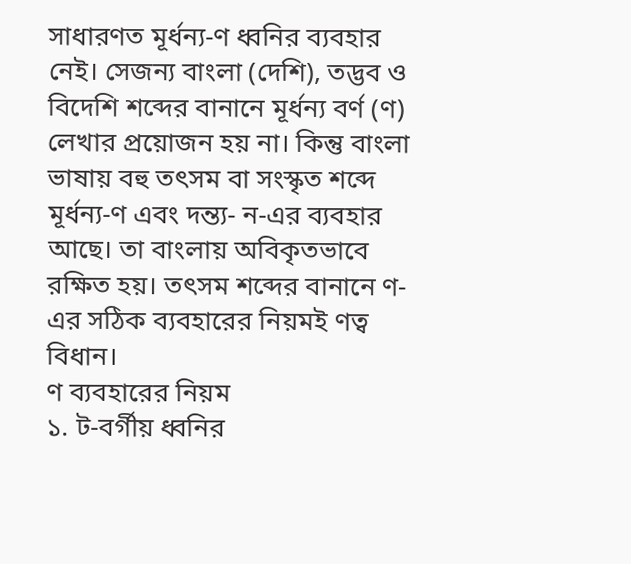সাধারণত মূর্ধন্য-ণ ধ্বনির ব্যবহার নেই। সেজন্য বাংলা (দেশি), তদ্ভব ও বিদেশি শব্দের বানানে মূর্ধন্য বর্ণ (ণ) লেখার প্রয়োজন হয় না। কিন্তু বাংলা ভাষায় বহু তৎসম বা সংস্কৃত শব্দে মূর্ধন্য-ণ এবং দন্ত্য- ন-এর ব্যবহার আছে। তা বাংলায় অবিকৃতভাবে রক্ষিত হয়। তৎসম শব্দের বানানে ণ-এর সঠিক ব্যবহারের নিয়মই ণত্ব বিধান।
ণ ব্যবহারের নিয়ম
১. ট-বর্গীয় ধ্বনির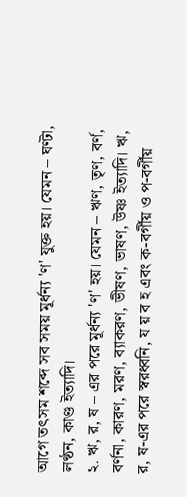আগে তৎসম শব্দে সব সময় মূর্ধন্য 'ণ' যুক্ত হয়। যেমন – ঘণ্টা, লণ্ঠন, কাণ্ড ইত্যাদি।
২. ঋ, র, ষ – এর পরে মূর্ধন্য 'ণ' হয়। যেমন – ঋণ, তৃণ, বর্ণ, বর্ণনা, কারণ, মরণ, ব্যাকরণ, ভীষণ, ভাষণ, উষ্ণ ইত্যাদি। ঋ, র, ষ-এর পরে স্বরধ্বনি, য য় ব হ এবং ক-বর্গীয় ও প-বর্গীয়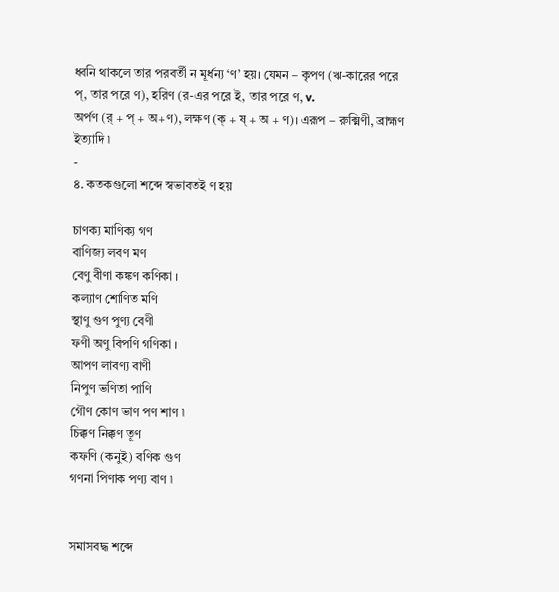ধ্বনি থাকলে তার পরবর্তী ন মূর্ধন্য ‘ণ’ হয়। যেমন – কৃপণ (ঋ-কারের পরে প্, তার পরে ণ), হরিণ (র-এর পরে ই, তার পরে ণ, v.
অর্পণ (র্ + প্ + অ+ণ), লক্ষণ (ক্ + ষ্ + অ + ণ)। এরূপ – রুক্মিণী, ব্রাহ্মণ ইত্যাদি ৷
-
৪. কতকগুলো শব্দে স্বভাবতই ণ হয়

চাণক্য মাণিক্য গণ
বাণিজ্য লবণ মণ
বেণু বীণা কঙ্কণ কণিকা ।
কল্যাণ শোণিত মণি
স্থাণু গুণ পুণ্য বেণী
ফণী অণু বিপণি গণিকা ।
আপণ লাবণ্য বাণী
নিপুণ ভণিতা পাণি
গৌণ কোণ ভাণ পণ শাণ ৷
চিক্কণ নিক্কণ তূণ
কফণি (কনুই) বণিক গুণ
গণনা পিণাক পণ্য বাণ ৷


সমাসবদ্ধ শব্দে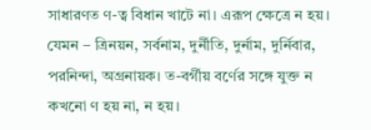সাধারণত ণ-ত্ব বিধান খাটে না। এরূপ ক্ষেত্রে ন হয়। যেমন – ত্রিনয়ন, সর্বনাম, দুর্নীতি, দুর্নাম, দুর্নিবার, পরনিন্দা, অগ্রনায়ক। ত-বর্গীয় বর্ণের সঙ্গে যুক্ত ন কখনো ণ হয় না, ন হয়।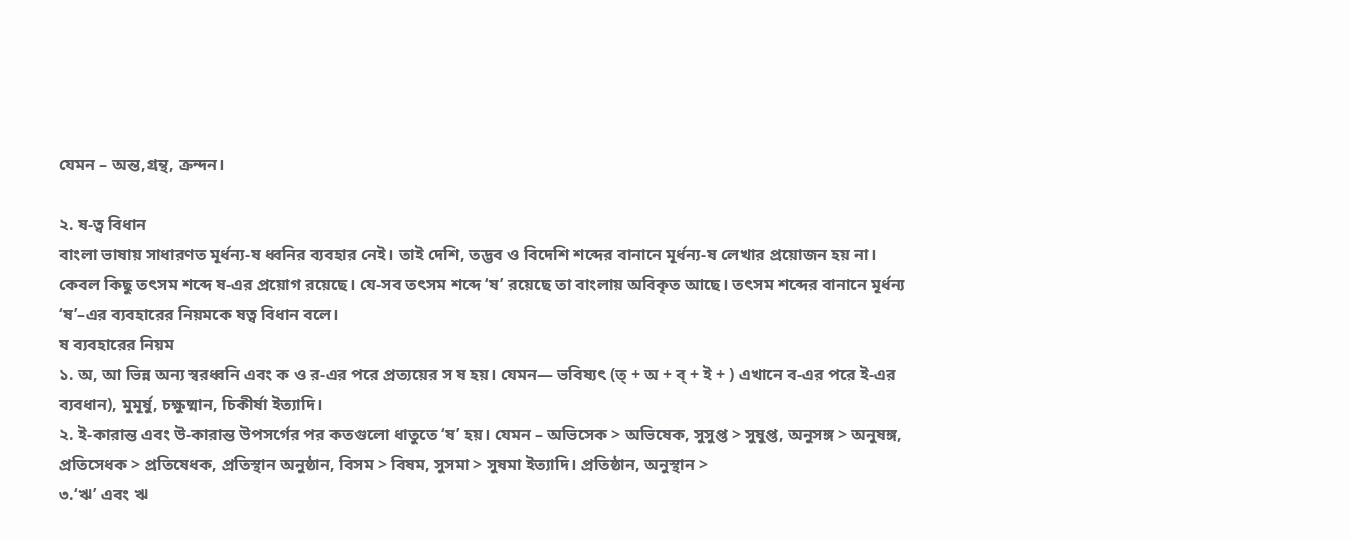যেমন – অন্ত,গ্রন্থ, ক্রন্দন।

২. ষ-ত্ব বিধান
বাংলা ভাষায় সাধারণত মূর্ধন্য-ষ ধ্বনির ব্যবহার নেই। তাই দেশি, তদ্ভব ও বিদেশি শব্দের বানানে মূর্ধন্য-ষ লেখার প্রয়োজন হয় না। কেবল কিছু তৎসম শব্দে ষ-এর প্রয়োগ রয়েছে। যে-সব তৎসম শব্দে ‘ষ’ রয়েছে তা বাংলায় অবিকৃত আছে। তৎসম শব্দের বানানে মূর্ধন্য ‘ষ’–এর ব্যবহারের নিয়মকে ষত্ব বিধান বলে।
ষ ব্যবহারের নিয়ম
১. অ, আ ভিন্ন অন্য স্বরধ্বনি এবং ক ও র-এর পরে প্রত্যয়ের স ষ হয়। যেমন— ভবিষ্যৎ (ত্ + অ + ব্ + ই + ) এখানে ব-এর পরে ই-এর ব্যবধান), মুমূর্ষু, চক্ষুষ্মান, চিকীর্ষা ইত্যাদি।
২. ই-কারান্ত এবং উ-কারান্ত উপসর্গের পর কতগুলো ধাতুতে ‘ষ’ হয়। যেমন – অভিসেক > অভিষেক, সুসুপ্ত > সুষুপ্ত, অনুসঙ্গ > অনুষঙ্গ, প্রতিসেধক > প্রতিষেধক, প্রতিস্থান অনুষ্ঠান, বিসম > বিষম, সুসমা > সুষমা ইত্যাদি। প্রতিষ্ঠান, অনুস্থান >
৩.‘ঋ’ এবং ঋ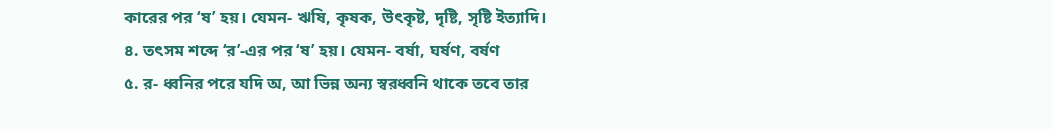কারের পর ‘ষ’ হয়। যেমন- ঋষি, কৃষক, উৎকৃষ্ট, দৃষ্টি, সৃষ্টি ইত্যাদি।
৪. তৎসম শব্দে ‘র’-এর পর ‘ষ’ হয়। যেমন- বর্ষা, ঘর্ষণ, বৰ্ষণ
৫. র- ধ্বনির পরে যদি অ, আ ভিন্ন অন্য স্বরধ্বনি থাকে তবে তার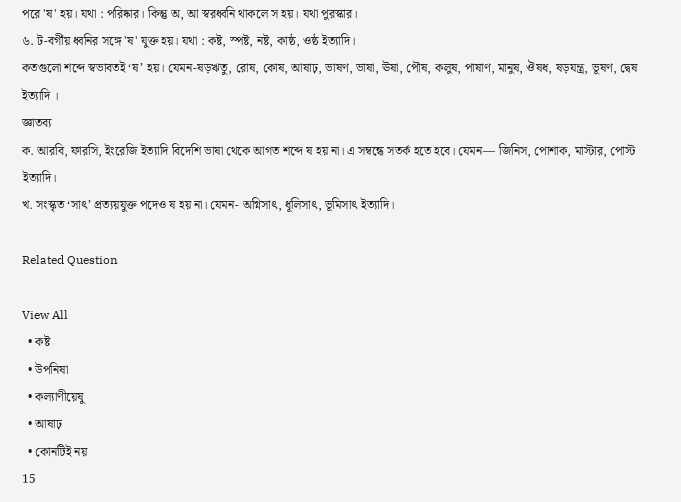পরে 'ষ' হয়। যথা : পরিষ্কার। কিন্তু অ, আ স্বরধ্বনি থাকলে স হয়। যথা পুরস্কার।
৬. ট-বর্গীয় ধ্বনির সঙ্গে 'ষ' যুক্ত হয়। যথা : কষ্ট, স্পষ্ট, নষ্ট, কাষ্ঠ, ওষ্ঠ ইত্যাদি।
কতগুলো শব্দে স্বভাবতই ‘ষ’ হয়। যেমন-ষড়ঋতু, রোষ, কোষ, আষাঢ়, ভাষণ, ভাষা, ঊষা, পৌষ, কলুষ, পাষাণ, মানুষ, ঔষধ, ষড়যন্ত্র, ভূষণ, দ্বেষ ইত্যাদি ।
জ্ঞাতব্য
ক. আরবি, ফারসি, ইংরেজি ইত্যাদি বিদেশি ভাষা থেকে আগত শব্দে ষ হয় না। এ সম্বন্ধে সতর্ক হতে হবে। যেমন— জিনিস, পোশাক, মাস্টার, পোস্ট ইত্যাদি।
খ. সংস্কৃত ‘সাৎ’ প্রত্যয়যুক্ত পদেও ষ হয় না। যেমন- অগ্নিসাৎ, ধূলিসাৎ, ভূমিসাৎ ইত্যাদি।

Related Question

View All
  • কষ্ট
  • উপনিষা
  • কল্যাণীয়েষু
  • আষাঢ়
  • কোনটিই নয়
15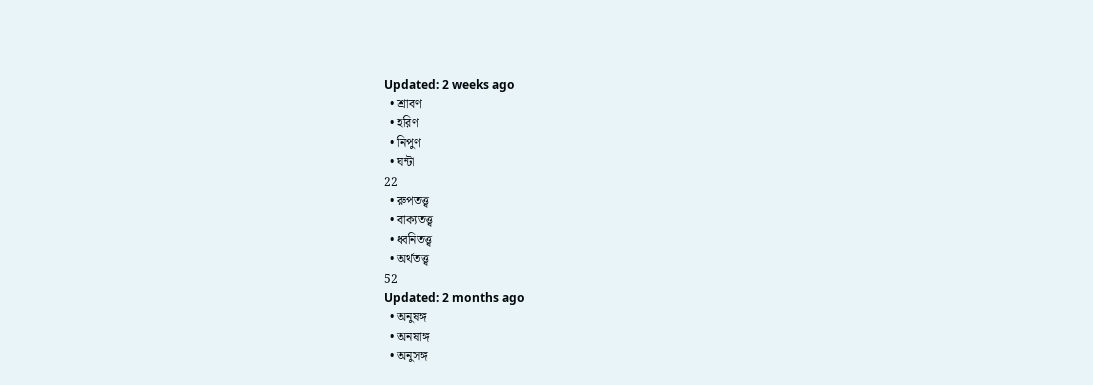Updated: 2 weeks ago
  • শ্রাবণ
  • হরিণ
  • নিপুণ
  • ঘন্টা
22
  • রুপতত্ত্ব
  • বাক্যতত্ত্ব
  • ধ্বনিতত্ত্ব
  • অর্থতত্ত্ব
52
Updated: 2 months ago
  • অনুষঙ্গ
  • অনষাঙ্গ
  • অনুসঙ্গ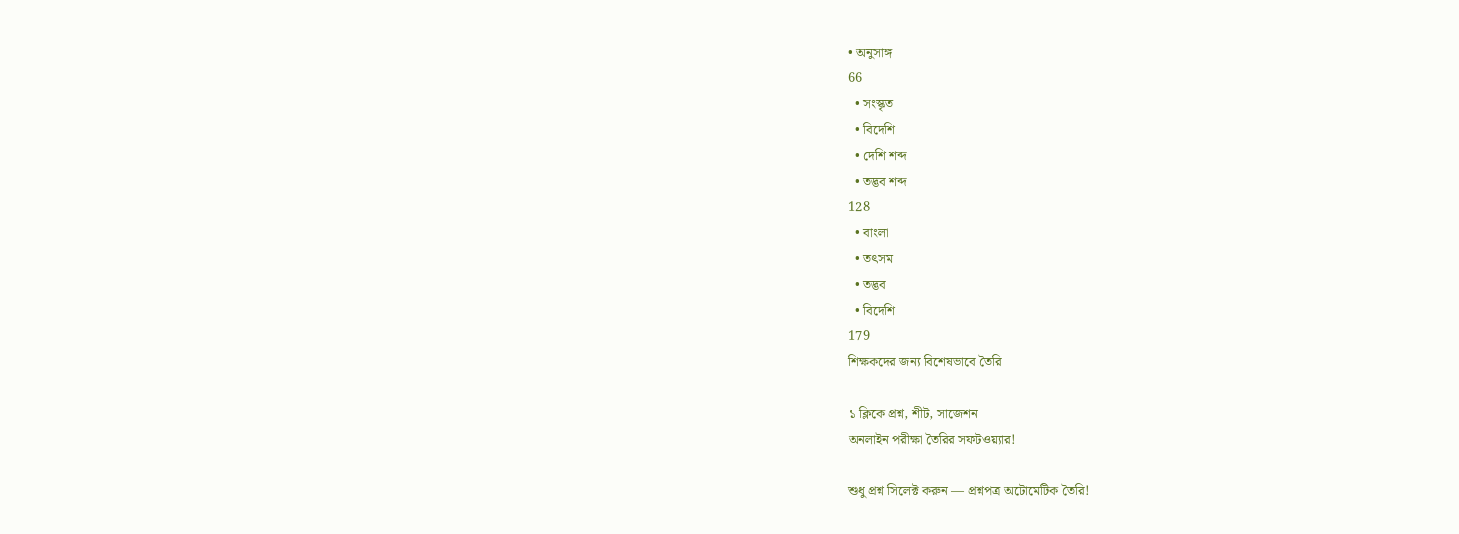• অনুসাঙ্গ
66
  • সংস্কৃত
  • বিদেশি
  • দেশি শব্দ
  • তদ্ভব শব্দ
128
  • বাংলা
  • তৎসম
  • তদ্ভব
  • বিদেশি
179
শিক্ষকদের জন্য বিশেষভাবে তৈরি

১ ক্লিকে প্রশ্ন, শীট, সাজেশন
অনলাইন পরীক্ষা তৈরির সফটওয়্যার!

শুধু প্রশ্ন সিলেক্ট করুন — প্রশ্নপত্র অটোমেটিক তৈরি!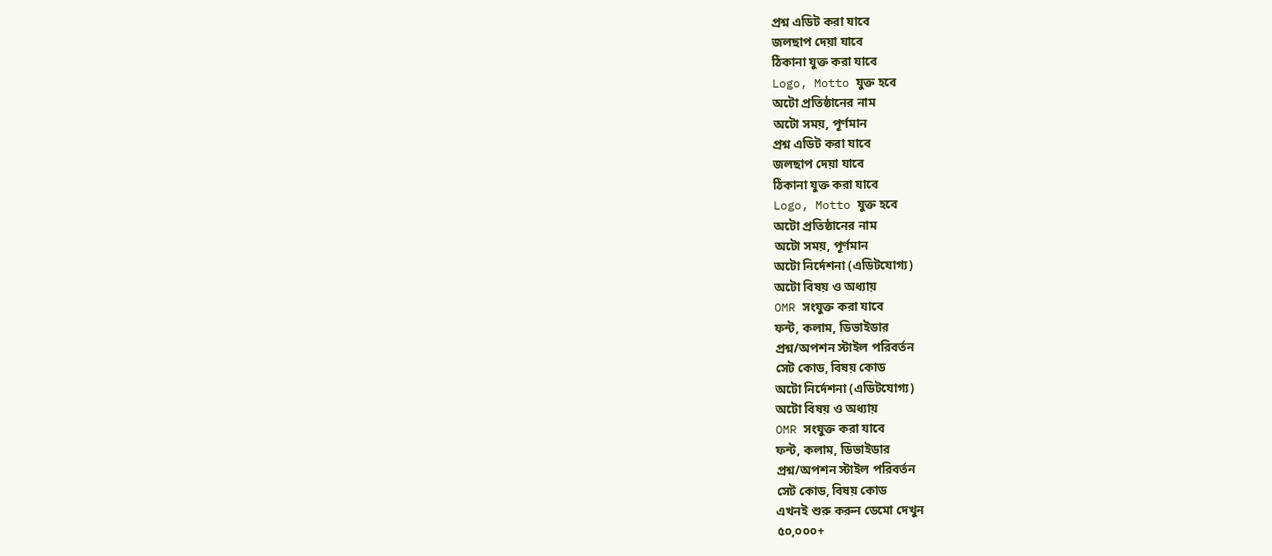প্রশ্ন এডিট করা যাবে
জলছাপ দেয়া যাবে
ঠিকানা যুক্ত করা যাবে
Logo, Motto যুক্ত হবে
অটো প্রতিষ্ঠানের নাম
অটো সময়, পূর্ণমান
প্রশ্ন এডিট করা যাবে
জলছাপ দেয়া যাবে
ঠিকানা যুক্ত করা যাবে
Logo, Motto যুক্ত হবে
অটো প্রতিষ্ঠানের নাম
অটো সময়, পূর্ণমান
অটো নির্দেশনা (এডিটযোগ্য)
অটো বিষয় ও অধ্যায়
OMR সংযুক্ত করা যাবে
ফন্ট, কলাম, ডিভাইডার
প্রশ্ন/অপশন স্টাইল পরিবর্তন
সেট কোড, বিষয় কোড
অটো নির্দেশনা (এডিটযোগ্য)
অটো বিষয় ও অধ্যায়
OMR সংযুক্ত করা যাবে
ফন্ট, কলাম, ডিভাইডার
প্রশ্ন/অপশন স্টাইল পরিবর্তন
সেট কোড, বিষয় কোড
এখনই শুরু করুন ডেমো দেখুন
৫০,০০০+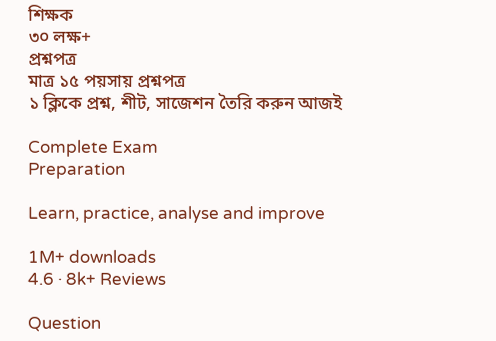শিক্ষক
৩০ লক্ষ+
প্রশ্নপত্র
মাত্র ১৫ পয়সায় প্রশ্নপত্র
১ ক্লিকে প্রশ্ন, শীট, সাজেশন তৈরি করুন আজই

Complete Exam
Preparation

Learn, practice, analyse and improve

1M+ downloads
4.6 · 8k+ Reviews

Question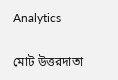Analytics

মোট উত্তরদাতা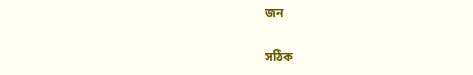জন

সঠিক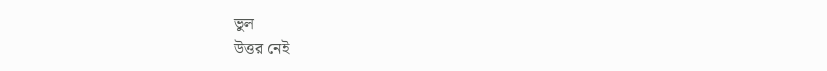ভুল
উত্তর নেই